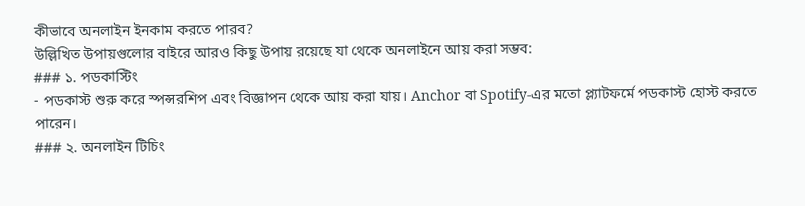কীভাবে অনলাইন ইনকাম করতে পারব?
উল্লিখিত উপায়গুলোর বাইরে আরও কিছু উপায় রয়েছে যা থেকে অনলাইনে আয় করা সম্ভব:
### ১. পডকাস্টিং
- পডকাস্ট শুরু করে স্পন্সরশিপ এবং বিজ্ঞাপন থেকে আয় করা যায়। Anchor বা Spotify-এর মতো প্ল্যাটফর্মে পডকাস্ট হোস্ট করতে পারেন।
### ২. অনলাইন টিচিং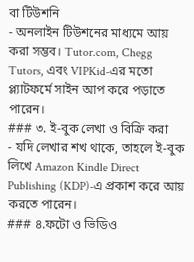বা টিউশনি
- অনলাইন টিউশনের মাধ্যমে আয় করা সম্ভব। Tutor.com, Chegg Tutors, এবং VIPKid-এর মতো প্ল্যাটফর্মে সাইন আপ করে পড়াতে পারেন।
### ৩. ই-বুক লেখা ও বিক্রি করা
- যদি লেখার শখ থাকে, তাহলে ই-বুক লিখে Amazon Kindle Direct Publishing (KDP)-এ প্রকাশ করে আয় করতে পারেন।
### ৪.ফটো ও ভিডিও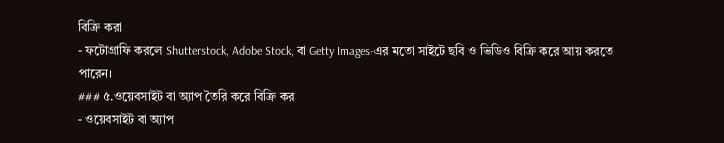বিক্রি করা
- ফটোগ্রাফি করলে Shutterstock, Adobe Stock, বা Getty Images-এর মতো সাইটে ছবি ও ভিডিও বিক্রি করে আয় করতে পারেন।
### ৫.ওয়েবসাইট বা অ্যাপ তৈরি করে বিক্রি কর
- ওয়েবসাইট বা অ্যাপ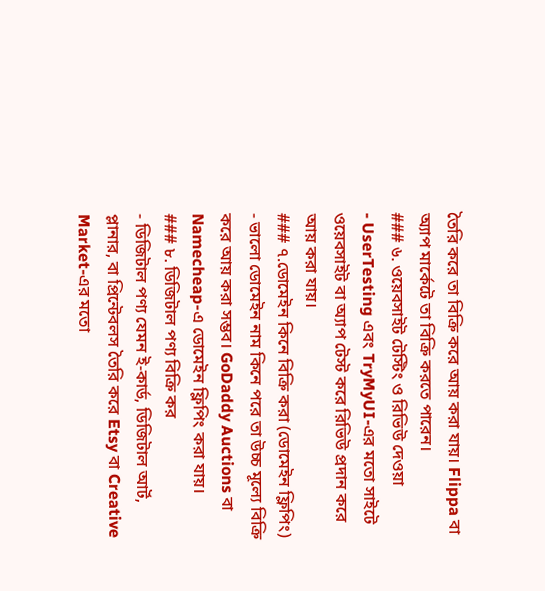তৈরি করে তা বিক্রি করে আয় করা যায়। Flippa বা অ্যাপ মার্কেটে তা বিক্রি করতে পারেন।
### ৬. ওয়েবসাইট টেস্টিং ও রিভিউ দেওয়া
- UserTesting এবং TryMyUI-এর মতো সাইটে ওয়েবসাইট বা অ্যাপ টেস্ট করে রিভিউ প্রদান করে আয় করা যায়।
### ৭.ডোমেইন কিনে বিক্রি করা (ডোমেইন ফ্লিপিং)
- ভালো ডোমেইন নাম কিনে পরে তা উচ্চ মূল্যে বিক্রি করে আয় করা সম্ভব। GoDaddy Auctions বা Namecheap-এ ডোমেইন ফ্লিপিং করা যায়।
### ৮. ডিজিটাল পণ্য বিক্রি কর
- ডিজিটাল পণ্য যেমন ই-কার্ড, ডিজিটাল আর্ট, প্লানার, বা প্রিন্টেবলস তৈরি করে Etsy বা Creative Market-এর মতো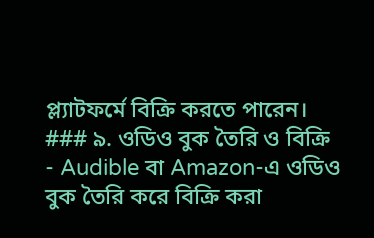প্ল্যাটফর্মে বিক্রি করতে পারেন।
### ৯. ওডিও বুক তৈরি ও বিক্রি
- Audible বা Amazon-এ ওডিও বুক তৈরি করে বিক্রি করা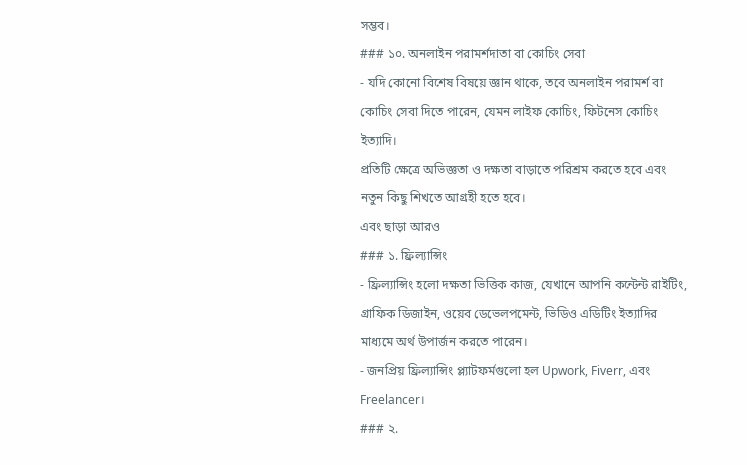সম্ভব।
### ১০. অনলাইন পরামর্শদাতা বা কোচিং সেবা
- যদি কোনো বিশেষ বিষয়ে জ্ঞান থাকে, তবে অনলাইন পরামর্শ বা কোচিং সেবা দিতে পারেন, যেমন লাইফ কোচিং, ফিটনেস কোচিং ইত্যাদি।
প্রতিটি ক্ষেত্রে অভিজ্ঞতা ও দক্ষতা বাড়াতে পরিশ্রম করতে হবে এবং নতুন কিছু শিখতে আগ্রহী হতে হবে।
এবং ছাড়া আরও
### ১. ফ্রিল্যান্সিং
- ফ্রিল্যান্সিং হলো দক্ষতা ভিত্তিক কাজ, যেখানে আপনি কন্টেন্ট রাইটিং, গ্রাফিক ডিজাইন, ওয়েব ডেভেলপমেন্ট, ভিডিও এডিটিং ইত্যাদির মাধ্যমে অর্থ উপার্জন করতে পারেন।
- জনপ্রিয় ফ্রিল্যান্সিং প্ল্যাটফর্মগুলো হল Upwork, Fiverr, এবং Freelancer।
### ২.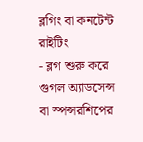ব্লগিং বা কনটেন্ট রাইটিং
- ব্লগ শুরু করে গুগল অ্যাডসেন্স বা স্পন্সরশিপের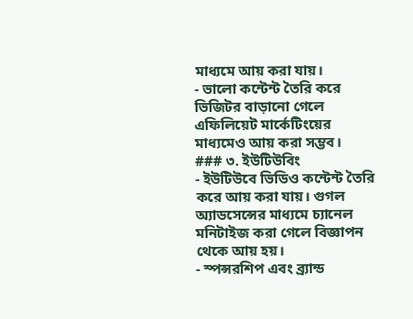মাধ্যমে আয় করা যায়।
- ভালো কন্টেন্ট তৈরি করে ভিজিটর বাড়ানো গেলে এফিলিয়েট মার্কেটিংয়ের মাধ্যমেও আয় করা সম্ভব।
### ৩. ইউটিউবিং
- ইউটিউবে ভিডিও কন্টেন্ট তৈরি করে আয় করা যায়। গুগল অ্যাডসেন্সের মাধ্যমে চ্যানেল মনিটাইজ করা গেলে বিজ্ঞাপন থেকে আয় হয়।
- স্পন্সরশিপ এবং ব্র্যান্ড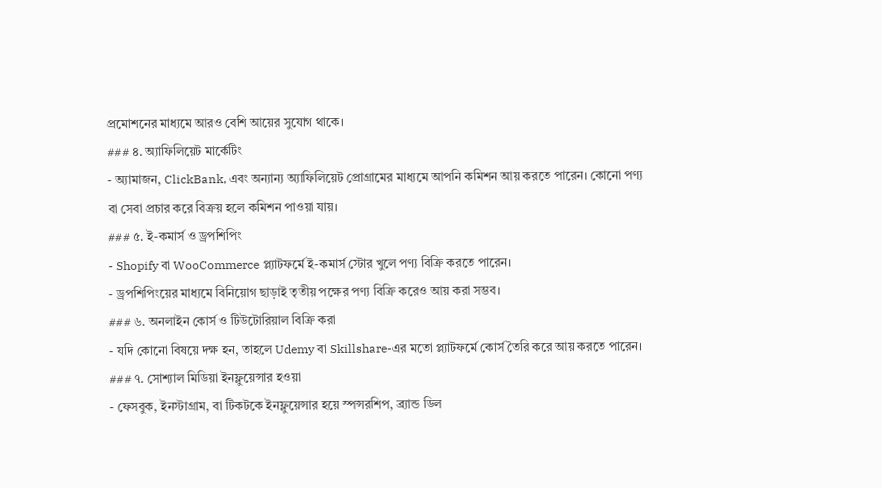প্রমোশনের মাধ্যমে আরও বেশি আয়ের সুযোগ থাকে।
### ৪. অ্যাফিলিয়েট মার্কেটিং
- অ্যামাজন, ClickBank, এবং অন্যান্য অ্যাফিলিয়েট প্রোগ্রামের মাধ্যমে আপনি কমিশন আয় করতে পারেন। কোনো পণ্য বা সেবা প্রচার করে বিক্রয় হলে কমিশন পাওয়া যায়।
### ৫. ই-কমার্স ও ড্রপশিপিং
- Shopify বা WooCommerce প্ল্যাটফর্মে ই-কমার্স স্টোর খুলে পণ্য বিক্রি করতে পারেন।
- ড্রপশিপিংয়ের মাধ্যমে বিনিয়োগ ছাড়াই তৃতীয় পক্ষের পণ্য বিক্রি করেও আয় করা সম্ভব।
### ৬. অনলাইন কোর্স ও টিউটোরিয়াল বিক্রি করা
- যদি কোনো বিষয়ে দক্ষ হন, তাহলে Udemy বা Skillshare-এর মতো প্ল্যাটফর্মে কোর্স তৈরি করে আয় করতে পারেন।
### ৭. সোশ্যাল মিডিয়া ইনফ্লুয়েন্সার হওয়া
- ফেসবুক, ইনস্টাগ্রাম, বা টিকটকে ইনফ্লুয়েন্সার হয়ে স্পন্সরশিপ, ব্র্যান্ড ডিল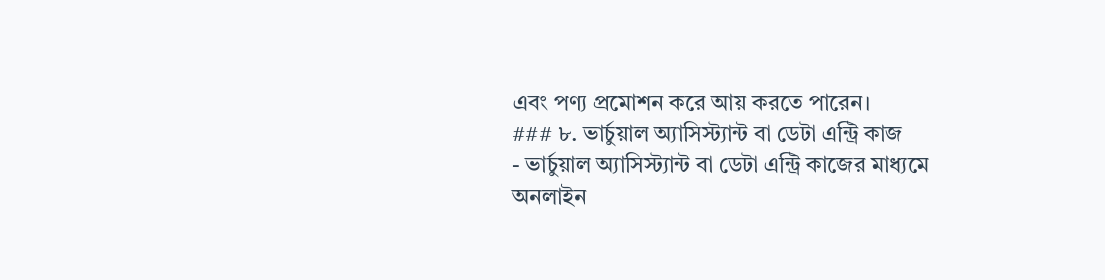এবং পণ্য প্রমোশন করে আয় করতে পারেন।
### ৮. ভার্চুয়াল অ্যাসিস্ট্যান্ট বা ডেটা এন্ট্রি কাজ
- ভার্চুয়াল অ্যাসিস্ট্যান্ট বা ডেটা এন্ট্রি কাজের মাধ্যমে অনলাইন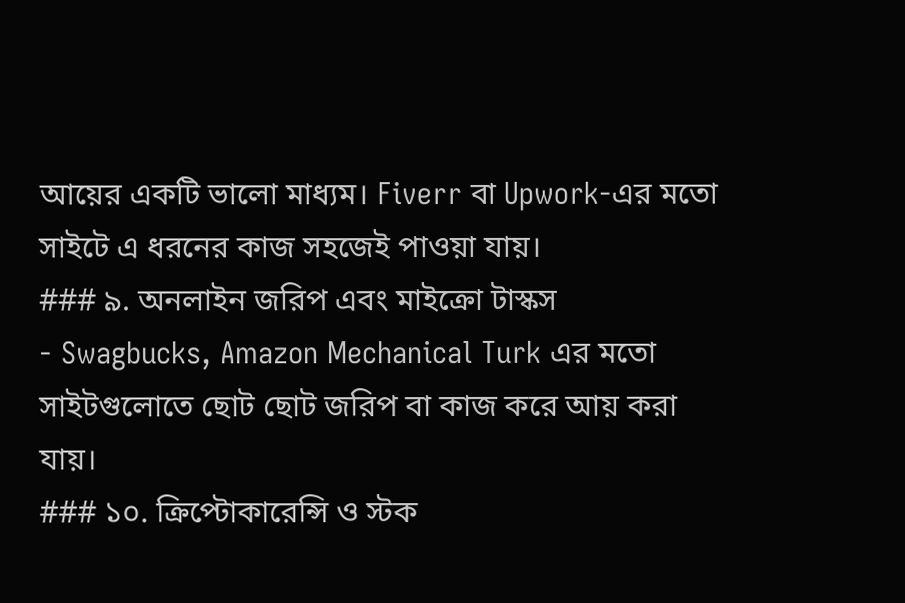আয়ের একটি ভালো মাধ্যম। Fiverr বা Upwork-এর মতো সাইটে এ ধরনের কাজ সহজেই পাওয়া যায়।
### ৯. অনলাইন জরিপ এবং মাইক্রো টাস্কস
- Swagbucks, Amazon Mechanical Turk এর মতো সাইটগুলোতে ছোট ছোট জরিপ বা কাজ করে আয় করা যায়।
### ১০. ক্রিপ্টোকারেন্সি ও স্টক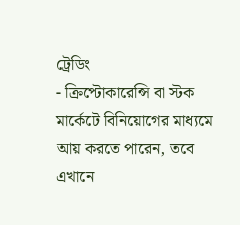ট্রেডিং
- ক্রিপ্টোকারেন্সি বা স্টক মার্কেটে বিনিয়োগের মাধ্যমে আয় করতে পারেন, তবে এখানে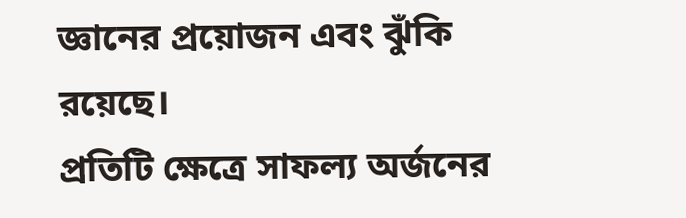জ্ঞানের প্রয়োজন এবং ঝুঁকি রয়েছে।
প্রতিটি ক্ষেত্রে সাফল্য অর্জনের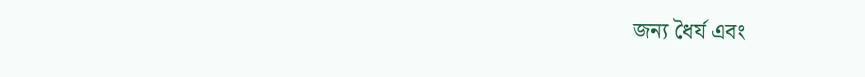জন্য ধৈর্য এবং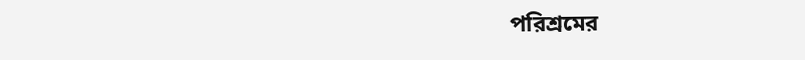পরিশ্রমের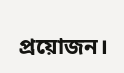প্রয়োজন।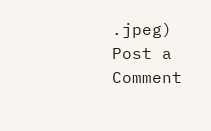.jpeg)
Post a Comment